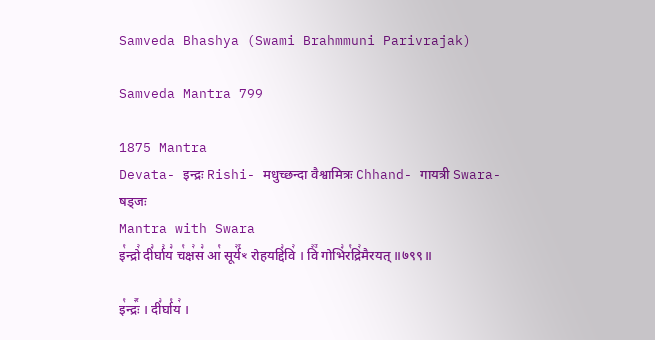Samveda Bhashya (Swami Brahmmuni Parivrajak)

Samveda Mantra 799

1875 Mantra
Devata- इन्द्रः Rishi- मधुच्छन्दा वैश्वामित्रः Chhand- गायत्री Swara- षड्जः
Mantra with Swara
इ꣡न्द्रो꣢ दी꣣र्घा꣢य꣣ च꣡क्ष꣢स꣣ आ꣡ सूर्य꣢꣯ꣳ रोहयद्दि꣣वि꣢ । वि꣢꣫ गोभि꣣र꣡द्रि꣢मैरयत् ॥७९९॥

इ꣡न्द्रः꣢꣯ । दी꣣र्घा꣡य꣢ ।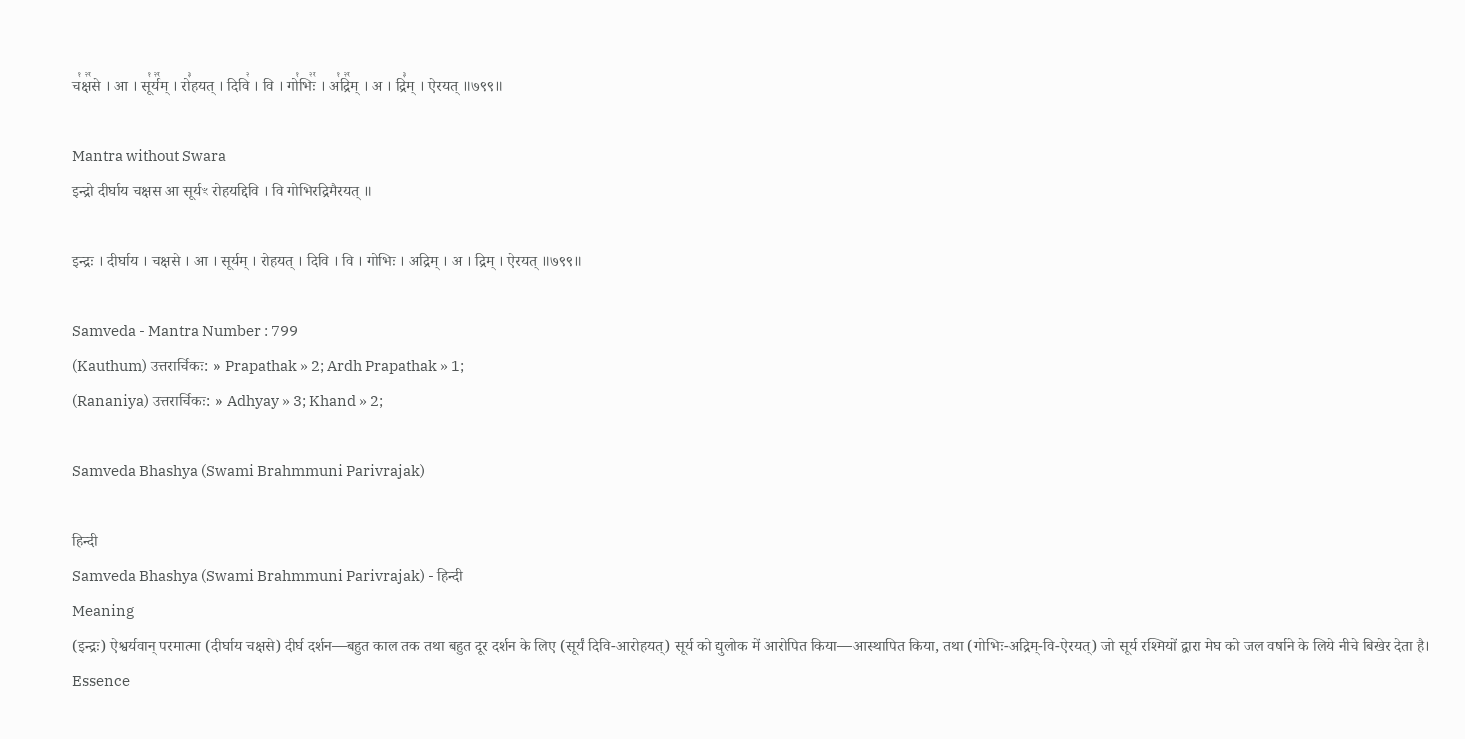च꣡क्ष꣢꣯से । आ । सू꣡र्य꣢꣯म् । रो꣣हयत् । दिवि꣢ । वि । गो꣡भिः꣢꣯ । अ꣡द्रि꣢꣯म् । अ । द्रि꣣म् । ऐरयत् ॥७९९॥

Mantra without Swara
इन्द्रो दीर्घाय चक्षस आ सूर्यꣳ रोहयद्दिवि । वि गोभिरद्रिमैरयत् ॥

इन्द्रः । दीर्घाय । चक्षसे । आ । सूर्यम् । रोहयत् । दिवि । वि । गोभिः । अद्रिम् । अ । द्रिम् । ऐरयत् ॥७९९॥

Samveda - Mantra Number : 799
(Kauthum) उत्तरार्चिकः: » Prapathak » 2; Ardh Prapathak » 1;
(Rananiya) उत्तरार्चिकः: » Adhyay » 3; Khand » 2;

Samveda Bhashya (Swami Brahmmuni Parivrajak)

हिन्दी
Samveda Bhashya (Swami Brahmmuni Parivrajak) - हिन्दी
Meaning
(इन्द्रः) ऐश्वर्यवान् परमात्मा (दीर्घाय चक्षसे) दीर्घ दर्शन—बहुत काल तक तथा बहुत दूर दर्शन के लिए (सूर्यं दिवि-आरोहयत्) सूर्य को द्युलोक में आरोपित किया—आस्थापित किया, तथा (गोभिः-अद्रिम्-वि-ऐरयत्) जो सूर्य रश्मियों द्वारा मेघ को जल वर्षाने के लिये नीचे बिखेर देता है।
Essence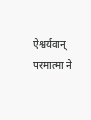ऐश्वर्यवान् परमात्मा ने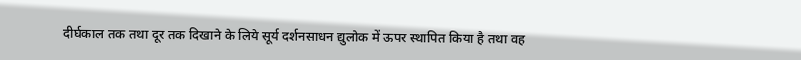दीर्घकाल तक तथा दूर तक दिखाने के लिये सूर्य दर्शनसाधन द्युलोक में ऊपर स्थापित किया है तथा वह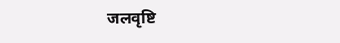जलवृष्टि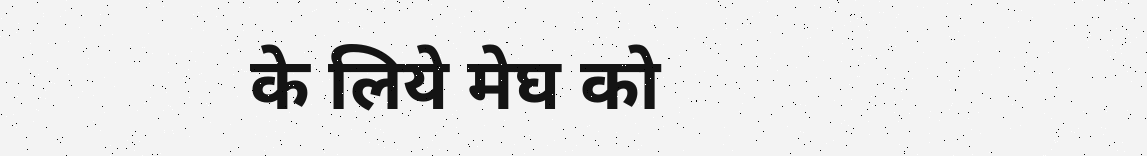के लिये मेघ को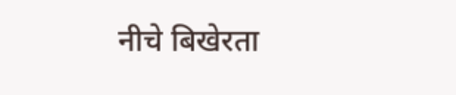नीचे बिखेरता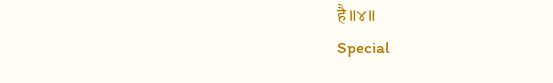है॥४॥
Special